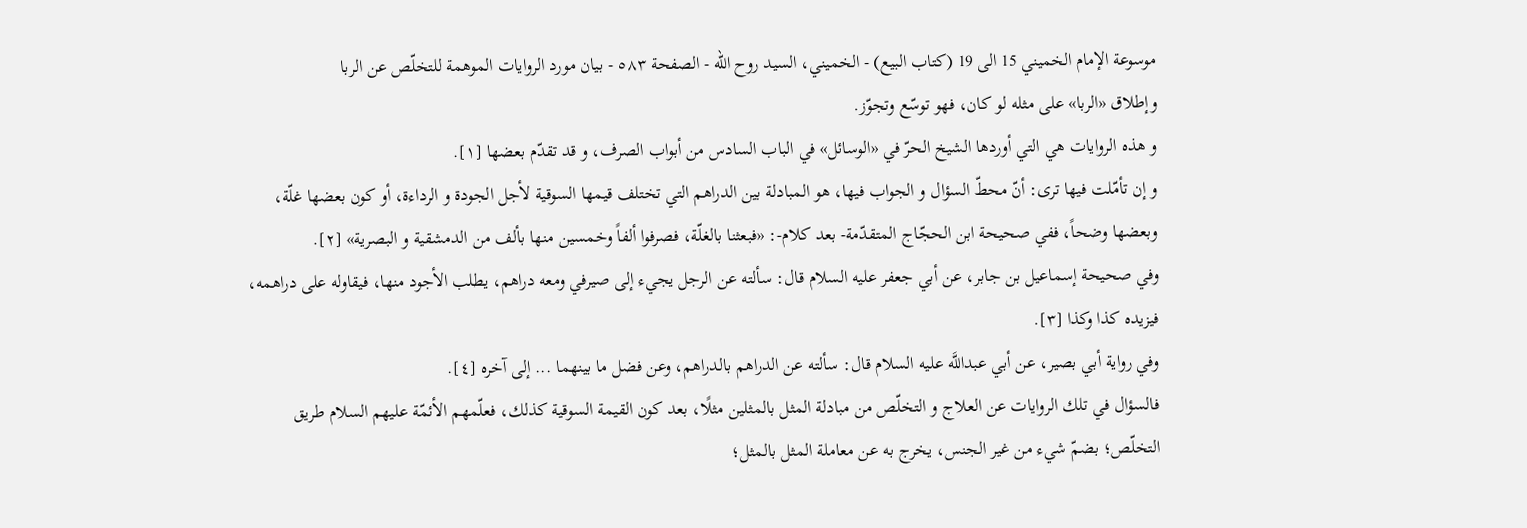موسوعة الإمام الخميني 15 الى 19 (كتاب البيع) - الخميني، السيد روح الله - الصفحة ٥٨٣ - بيان مورد الروايات الموهمة للتخلّص عن الربا
وإطلاق «الربا» على مثله لو كان، فهو توسّع وتجوّز.
و هذه الروايات هي التي أوردها الشيخ الحرّ في «الوسائل» في الباب السادس من أبواب الصرف، و قد تقدّم بعضها [١].
و إن تأمّلت فيها ترى: أنّ محطّ السؤال و الجواب فيها، هو المبادلة بين الدراهم التي تختلف قيمها السوقية لأجل الجودة و الرداءة، أو كون بعضها غلّة، وبعضها وضحاً، ففي صحيحة ابن الحجّاج المتقدّمة- بعد كلام-: «فبعثنا بالغلّة، فصرفوا ألفاً وخمسين منها بألف من الدمشقية و البصرية» [٢].
وفي صحيحة إسماعيل بن جابر، عن أبي جعفر عليه السلام قال: سألته عن الرجل يجيء إلى صيرفي ومعه دراهم، يطلب الأجود منها، فيقاوله على دراهمه، فيزيده كذا وكذا [٣].
وفي رواية أبي بصير، عن أبي عبداللَّه عليه السلام قال: سألته عن الدراهم بالدراهم، وعن فضل ما بينهما ... إلى آخره [٤].
فالسؤال في تلك الروايات عن العلاج و التخلّص من مبادلة المثل بالمثلين مثلًا، بعد كون القيمة السوقية كذلك، فعلّمهم الأئمّة عليهم السلام طريق التخلّص؛ بضمّ شيء من غير الجنس، يخرج به عن معاملة المثل بالمثل؛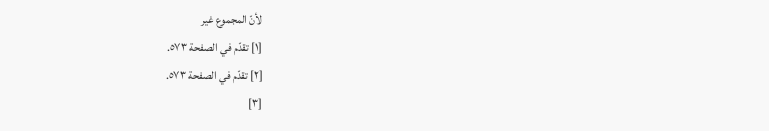لأنّ المجموع غير
[١] تقدّم في الصفحة ٥٧٣.
[٢] تقدّم في الصفحة ٥٧٣.
[٣]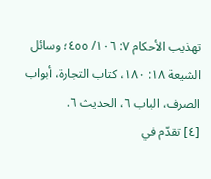تهذيب الأحكام ٧: ١٠٦/ ٤٥٥؛ وسائل الشيعة ١٨: ١٨٠، كتاب التجارة، أبواب الصرف، الباب ٦، الحديث ٦.
[٤] تقدّم في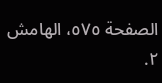الصفحة ٥٧٥، الهامش ٢.